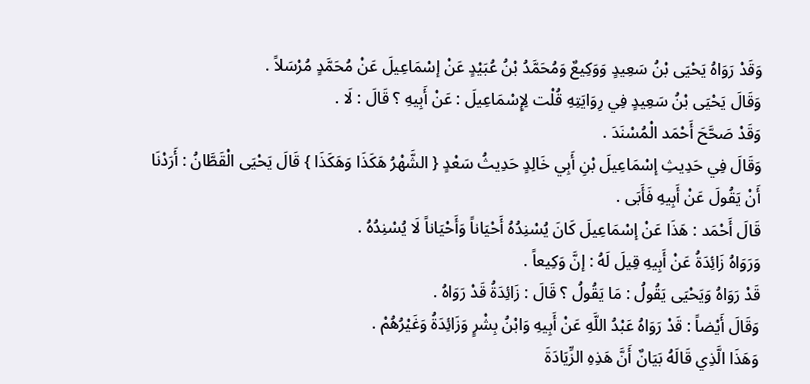وَقَدْ رَوَاهُ يَحْيَى بْنُ سَعِيدٍ وَوَكِيعٌ وَمُحَمَّدُ بْنُ عُبَيْدٍ عَنْ إسْمَاعِيلَ عَنْ مُحَمَّدٍ مُرْسَلاً .
وَقَالَ يَحْيَى بْنُ سَعِيدٍ فِي رِوَايَتِهِ قُلْت لِإِسْمَاعِيلَ : عَنْ أَبِيهِ ؟ قَالَ : لَا .
وَقَدْ صَحَّحَ أَحْمَد الْمُسْنَدَ .
وَقَالَ فِي حَدِيثِ إسْمَاعِيلَ بْنِ أَبِي خَالِدٍ حَدِيثُ سَعْدٍ { الشَّهْرُ هَكَذَا وَهَكَذَا } قَالَ يَحْيَى الْقَطَّانُ : أَرَدْنَا أَنْ يَقُولَ عَنْ أَبِيهِ فَأَبَى .
قَالَ أَحْمَد : هَذَا عَنْ إسْمَاعِيلَ كَانَ يُسْنِدُهُ أَحْيَاناً وَأَحْيَاناً لَا يُسْنِدُهُ .
وَرَوَاهُ زَائِدَةُ عَنْ أَبِيهِ قِيلَ لَهُ : إنَّ وَكِيعاً .
قَدْ رَوَاهُ وَيَحْيَى يَقُولُ : مَا يَقُولُ ؟ قَالَ : زَائِدَةُ قَدْ رَوَاهُ .
وَقَالَ أَيْضاً : قَدْ رَوَاهُ عَبْدُ اللَّهِ عَنْ أَبِيهِ وَابْنُ بِشْرٍ وَزَائِدَةُ وَغَيْرُهُمْ .
وَهَذَا الَّذِي قَالَهُ بَيَانٌ أَنَّ هَذِهِ الزِّيَادَةَ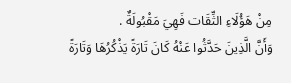مِنْ هَؤُلَاءِ الثِّقَات فَهِيَ مَقْبُولَةٌ .
وَأَنَّ الَّذِينَ حَدَّثُوا عَنْهُ كَانَ تَارَةً يَذْكُرُهَا وَتَارَةً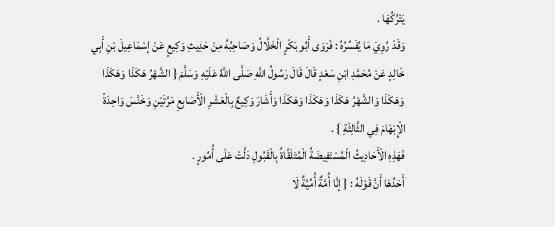يَتْرُكُهَا .
وَقَدْ رُوِيَ مَا يُفَسِّرُهُ : فَرَوَى أَبُو بَكْرٍ الْخَلَّالُ وَصَاحِبُهُ مِنْ حَدِيثِ وَكِيعٍ عَنْ إسْمَاعِيلَ بْنِ أَبِي خَالِدٍ عَنْ مُحَمَّدِ ابْنِ سَعْدٍ قَالَ قَالَ رَسُولُ اللَّهِ صَلَّى اللَّهُ عَلَيْهِ وَسَلَّمَ { الشَّهْرُ هَكَذَا وَهَكَذَا وَهَكَذَا وَالشَّهْرُ هَكَذَا وَهَكَذَا وَهَكَذَا وَأَشَارَ وَكِيعٌ بِالْعَشْرِ الْأَصَابِعِ مَرَّتَيْنِ وَخَنَّسَ وَاحِدَةً الْإِبْهَامَ فِي الثَّالِثَةِ } .
فَهَذِهِ الْأَحَادِيثُ الْمُسْتَفِيضَةُ الْمُتَلَقَّاةُ بِالْقَبُولِ دَلَّتْ عَلَى أُمُورٍ .
أَحَدُهَا أَنَّ قَوْلَهُ : { إنَّا أُمَّةٌ أُمِّيَّةٌ لَا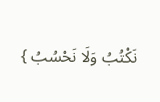نَكْتُبُ وَلَا نَحْسُبُ }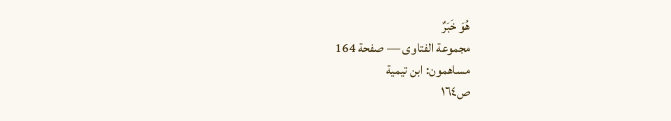هُوَ خَبَرٌ
مجموعة الفتاوى — صفحة 164
مساهمون: ابن تيمية
ص١٦٤